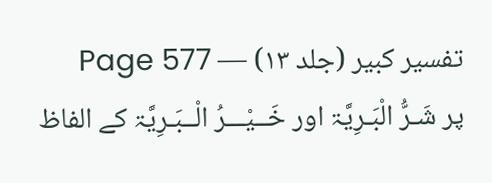تفسیر کبیر (جلد ۱۳) — Page 577
پر شَـرُّ الْبَـرِیَّۃ اور خَــیْـــرُ الْــبَـرِیَّۃ کے الفاظ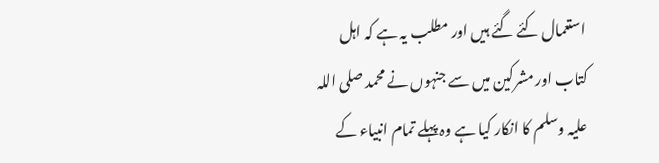استعمال کئے گئے ہیں اور مطلب یہ ہے کہ اہل کتاب اور مشرکین میں سے جنہوں نے محمد صلی اللہ علیہ وسلم کا انکار کیا ہے وہ پہلے تمام انبیاء کے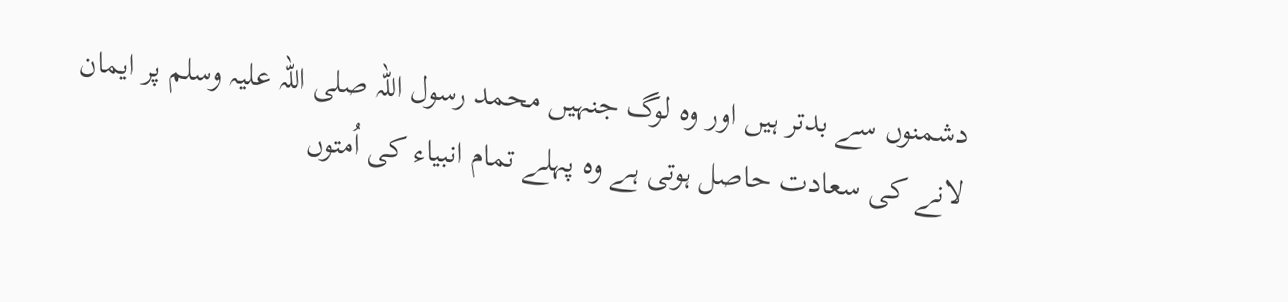دشمنوں سے بدتر ہیں اور وہ لوگ جنہیں محمد رسول اللہ صلی اللہ علیہ وسلم پر ایمان لانے کی سعادت حاصل ہوتی ہے وہ پہلے تمام انبیاء کی اُمتوں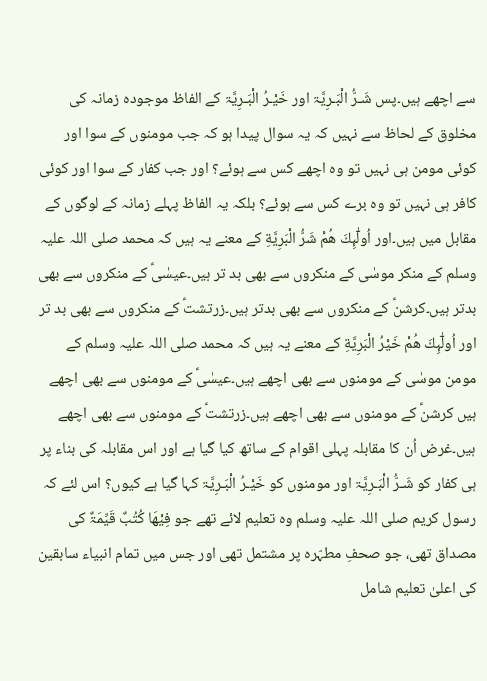سے اچھے ہیں۔پس شَـرُّ الْبَـرِیَّۃ اور خَیْـرُ الْبَـرِیَّۃ کے الفاظ موجودہ زمانہ کی مخلوق کے لحاظ سے نہیں کہ یہ سوال پیدا ہو کہ جب مومنوں کے سوا اور کوئی مومن ہی نہیں تو وہ اچھے کس سے ہوئے؟ اور جب کفار کے سوا اور کوئی کافر ہی نہیں تو وہ برے کس سے ہوئے؟ بلکہ یہ الفاظ پہلے زمانہ کے لوگوں کے مقابل میں ہیں۔اور اُولٰٓىِٕكَ هُمْ شَرُّ الْبَرِيَّةِ کے معنے یہ ہیں کہ محمد صلی اللہ علیہ وسلم کے منکر موسٰی کے منکروں سے بھی بد تر ہیں۔عیسٰیؑ کے منکروں سے بھی بدتر ہیں۔کرشنؑ کے منکروں سے بھی بدتر ہیں۔زرتشتؑ کے منکروں سے بھی بد تر اور اُولٰٓىِٕكَ هُمْ خَيْرُ الْبَرِيَّةِ کے معنے یہ ہیں کہ محمد صلی اللہ علیہ وسلم کے مومن موسٰی کے مومنوں سے بھی اچھے ہیں۔عیسٰیؑ کے مومنوں سے بھی اچھے ہیں کرشنؑ کے مومنوں سے بھی اچھے ہیں۔زرتشتؑ کے مومنوں سے بھی اچھے ہیں۔غرض اُن کا مقابلہ پہلی اقوام کے ساتھ کیا گیا ہے اور اس مقابلہ کی بناء پر ہی کفار کو شَـرُّ الْبَـرِیَّۃ اور مومنوں کو خَیْـرُ الْبَـرِیَّۃ کہا گیا ہے کیوں؟ اس لئے کہ رسول کریم صلی اللہ علیہ وسلم وہ تعلیم لائے تھے جو فِیْھَا کُتُبٌ قَیِّمَۃٌ کی مصداق تھی، جو صحفِ مطہّرہ پر مشتمل تھی اور جس میں تمام انبیاء سابقین کی اعلیٰ تعلیم شامل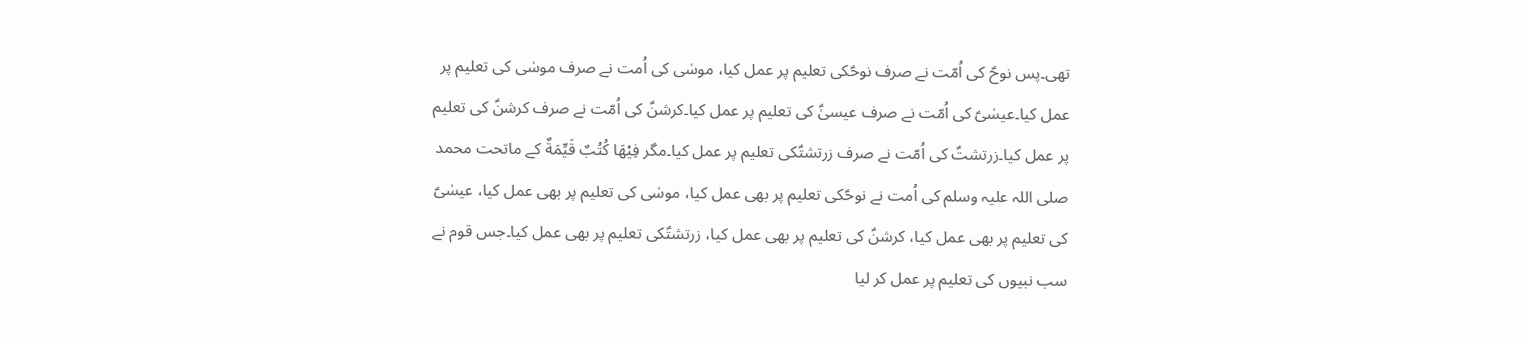تھی۔پس نوحؑ کی اُمّت نے صرف نوحؑکی تعلیم پر عمل کیا، موسٰی کی اُمت نے صرف موسٰی کی تعلیم پر عمل کیا۔عیسٰیؑ کی اُمّت نے صرف عیسیٰؑ کی تعلیم پر عمل کیا۔کرشنؑ کی اُمّت نے صرف کرشنؑ کی تعلیم پر عمل کیا۔زرتشتؑ کی اُمّت نے صرف زرتشتؑکی تعلیم پر عمل کیا۔مگر فِيْهَا كُتُبٌ قَيِّمَةٌ کے ماتحت محمد صلی اللہ علیہ وسلم کی اُمت نے نوحؑکی تعلیم پر بھی عمل کیا، موسٰی کی تعلیم پر بھی عمل کیا، عیسٰیؑ کی تعلیم پر بھی عمل کیا، کرشنؑ کی تعلیم پر بھی عمل کیا، زرتشتؑکی تعلیم پر بھی عمل کیا۔جس قوم نے سب نبیوں کی تعلیم پر عمل کر لیا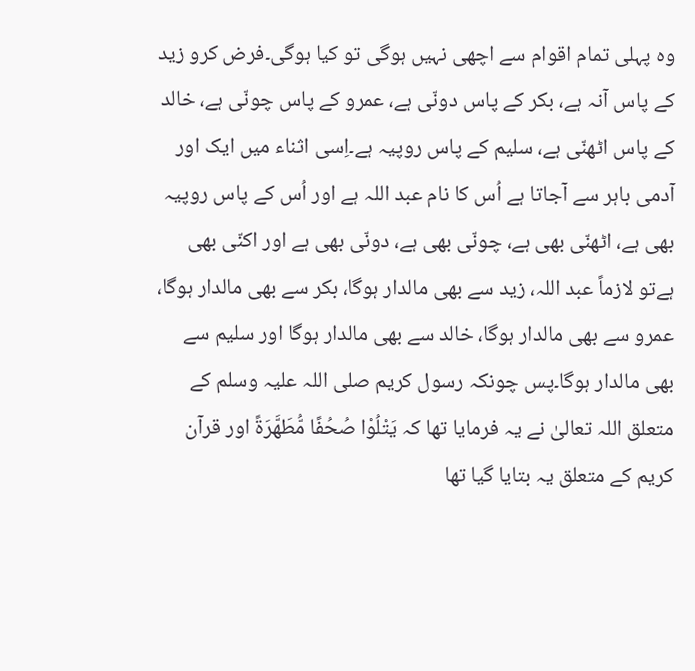وہ پہلی تمام اقوام سے اچھی نہیں ہوگی تو کیا ہوگی۔فرض کرو زید کے پاس آنہ ہے، بکر کے پاس دونّی ہے، عمرو کے پاس چونّی ہے، خالد کے پاس اٹھنّی ہے، سلیم کے پاس روپیہ ہے۔اِسی اثناء میں ایک اور آدمی باہر سے آجاتا ہے اُس کا نام عبد اللہ ہے اور اُس کے پاس روپیہ بھی ہے، اٹھنّی بھی ہے، چونّی بھی ہے، دونّی بھی ہے اور اکنّی بھی ہےتو لازماً عبد اللہ، زید سے بھی مالدار ہوگا، بکر سے بھی مالدار ہوگا، عمرو سے بھی مالدار ہوگا، خالد سے بھی مالدار ہوگا اور سلیم سے بھی مالدار ہوگا۔پس چونکہ رسول کریم صلی اللہ علیہ وسلم کے متعلق اللہ تعالیٰ نے یہ فرمایا تھا کہ يَتْلُوْا صُحُفًا مُّطَهَّرَةً اور قرآن کریم کے متعلق یہ بتایا گیا تھا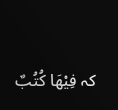کہ فِيْهَا كُتُبٌ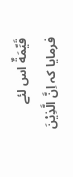قَيِّمَةٌ اس لئے فرمایا کہ اِنَّ الَّذِيْنَ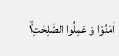اٰمَنُوْا وَ عَمِلُوا الصّٰلِحٰتِ١ۙ